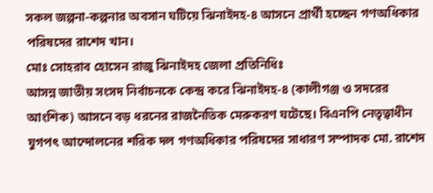সকল জল্পনা-কল্পনার অবসান ঘটিয়ে ঝিনাইদহ-৪ আসনে প্রার্থী হচ্ছেন গণঅধিকার পরিষদের রাশেদ খান।
মোঃ সোহরাব হোসেন রাজু ঝিনাইদহ জেলা প্রতিনিধিঃ
আসন্ন জাতীয় সংসদ নির্বাচনকে কেন্দ্র করে ঝিনাইদহ-৪ (কালীগঞ্জ ও সদরের আংশিক) আসনে বড় ধরনের রাজনৈতিক মেরুকরণ ঘটেছে। বিএনপি নেতৃত্বাধীন যুগপৎ আন্দোলনের শরিক দল গণঅধিকার পরিষদের সাধারণ সম্পাদক মো. রাশেদ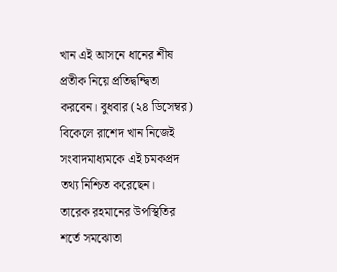খান এই আসনে ধানের শীষ প্রতীক নিয়ে প্রতিদ্বন্দ্বিতা করবেন। বুধবার (২৪ ডিসেম্বর) বিকেলে রাশেদ খান নিজেই সংবাদমাধ্যমকে এই চমকপ্রদ তথ্য নিশ্চিত করেছেন।
তারেক রহমানের উপস্থিতির শর্তে সমঝোতা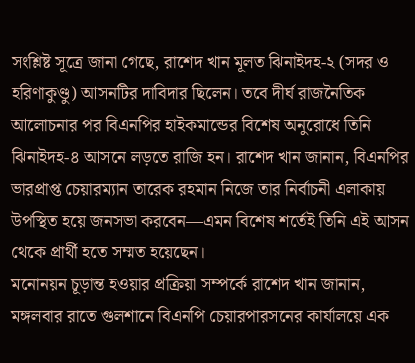সংশ্লিষ্ট সূত্রে জানা গেছে, রাশেদ খান মূলত ঝিনাইদহ-২ (সদর ও হরিণাকুণ্ডু) আসনটির দাবিদার ছিলেন। তবে দীর্ঘ রাজনৈতিক আলোচনার পর বিএনপির হাইকমান্ডের বিশেষ অনুরোধে তিনি ঝিনাইদহ-৪ আসনে লড়তে রাজি হন। রাশেদ খান জানান, বিএনপির ভারপ্রাপ্ত চেয়ারম্যান তারেক রহমান নিজে তার নির্বাচনী এলাকায় উপস্থিত হয়ে জনসভা করবেন—এমন বিশেষ শর্তেই তিনি এই আসন থেকে প্রার্থী হতে সম্মত হয়েছেন।
মনোনয়ন চূড়ান্ত হওয়ার প্রক্রিয়া সম্পর্কে রাশেদ খান জানান, মঙ্গলবার রাতে গুলশানে বিএনপি চেয়ারপারসনের কার্যালয়ে এক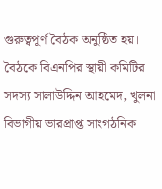গুরুত্বপূর্ণ বৈঠক অনুষ্ঠিত হয়। বৈঠকে বিএনপির স্থায়ী কমিটির সদস্য সালাউদ্দিন আহমেদ, খুলনা বিভাগীয় ভারপ্রাপ্ত সাংগঠনিক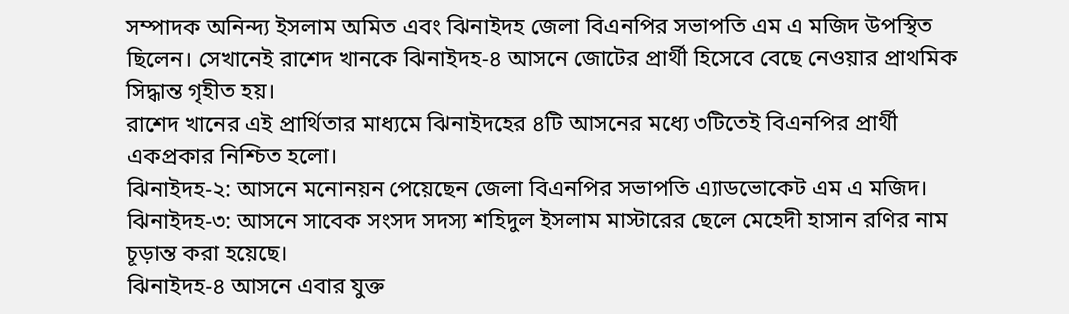সম্পাদক অনিন্দ্য ইসলাম অমিত এবং ঝিনাইদহ জেলা বিএনপির সভাপতি এম এ মজিদ উপস্থিত ছিলেন। সেখানেই রাশেদ খানকে ঝিনাইদহ-৪ আসনে জোটের প্রার্থী হিসেবে বেছে নেওয়ার প্রাথমিক সিদ্ধান্ত গৃহীত হয়।
রাশেদ খানের এই প্রার্থিতার মাধ্যমে ঝিনাইদহের ৪টি আসনের মধ্যে ৩টিতেই বিএনপির প্রার্থী একপ্রকার নিশ্চিত হলো।
ঝিনাইদহ-২: আসনে মনোনয়ন পেয়েছেন জেলা বিএনপির সভাপতি এ্যাডভোকেট এম এ মজিদ।
ঝিনাইদহ-৩: আসনে সাবেক সংসদ সদস্য শহিদুল ইসলাম মাস্টারের ছেলে মেহেদী হাসান রণির নাম চূড়ান্ত করা হয়েছে।
ঝিনাইদহ-৪ আসনে এবার যুক্ত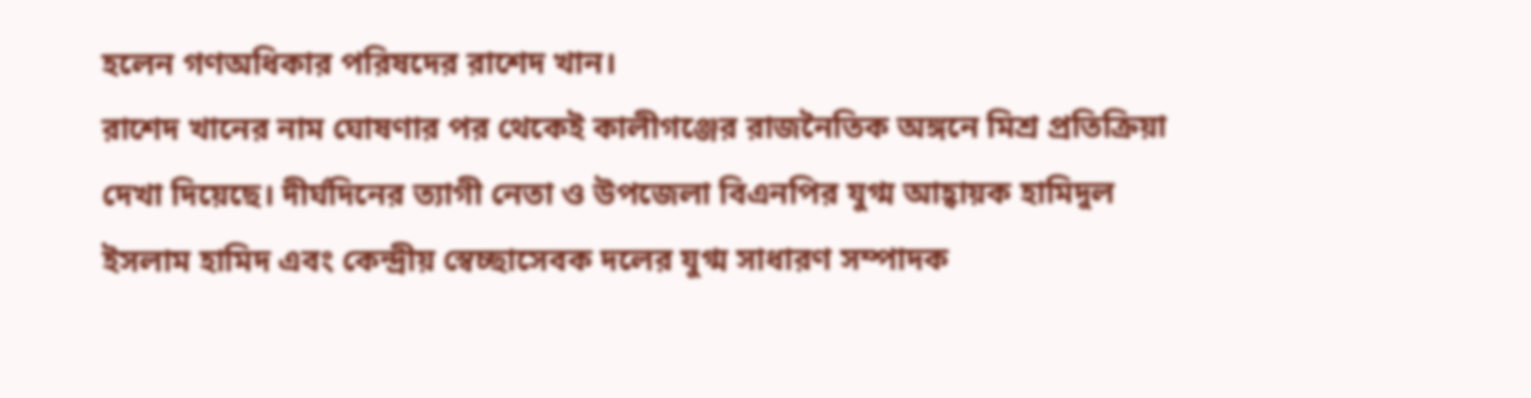হলেন গণঅধিকার পরিষদের রাশেদ খান।
রাশেদ খানের নাম ঘোষণার পর থেকেই কালীগঞ্জের রাজনৈতিক অঙ্গনে মিশ্র প্রতিক্রিয়া দেখা দিয়েছে। দীর্ঘদিনের ত্যাগী নেতা ও উপজেলা বিএনপির যুগ্ম আহ্বায়ক হামিদুল ইসলাম হামিদ এবং কেন্দ্রীয় স্বেচ্ছাসেবক দলের যুগ্ম সাধারণ সম্পাদক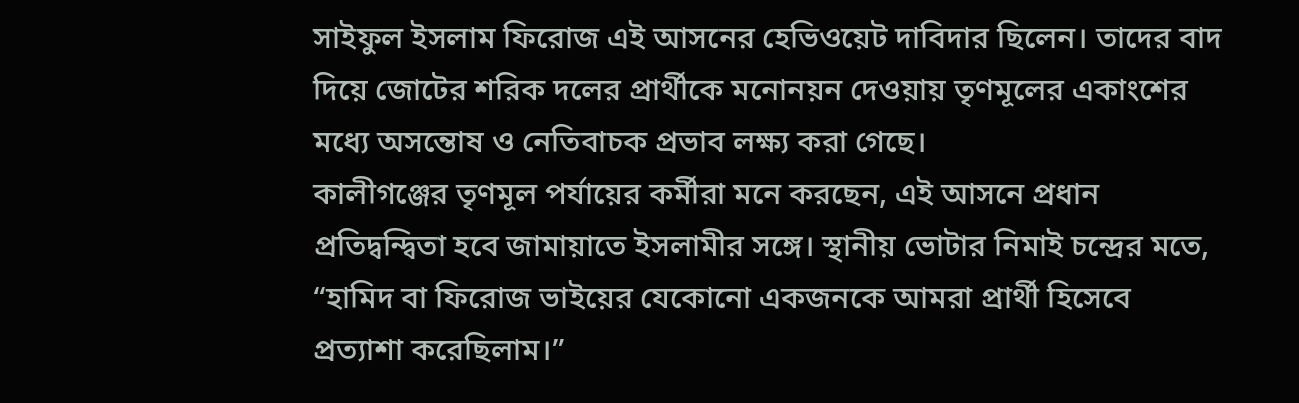সাইফুল ইসলাম ফিরোজ এই আসনের হেভিওয়েট দাবিদার ছিলেন। তাদের বাদ দিয়ে জোটের শরিক দলের প্রার্থীকে মনোনয়ন দেওয়ায় তৃণমূলের একাংশের মধ্যে অসন্তোষ ও নেতিবাচক প্রভাব লক্ষ্য করা গেছে।
কালীগঞ্জের তৃণমূল পর্যায়ের কর্মীরা মনে করছেন, এই আসনে প্রধান প্রতিদ্বন্দ্বিতা হবে জামায়াতে ইসলামীর সঙ্গে। স্থানীয় ভোটার নিমাই চন্দ্রের মতে, “হামিদ বা ফিরোজ ভাইয়ের যেকোনো একজনকে আমরা প্রার্থী হিসেবে প্রত্যাশা করেছিলাম।”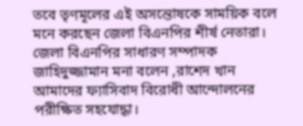তবে তৃণমূলের এই অসন্তোষকে সাময়িক বলে মনে করছেন জেলা বিএনপির শীর্ষ নেতারা। জেলা বিএনপির সাধারণ সম্পাদক জাহিদুজ্জামান মনা বলেন ,রাশেদ খান আমাদের ফ্যাসিবাদ বিরোধী আন্দোলনের পরীক্ষিত সহযোদ্ধা।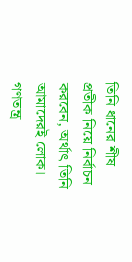তিনি ধানের শীষ প্রতীক নিয়ে নির্বাচন করবেন, অর্থাৎ তিনি আমাদেরই লোক। গণতন্ত্র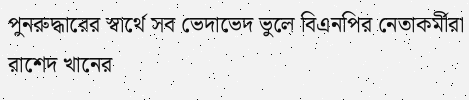পুনরুদ্ধারের স্বার্থে সব ভেদাভেদ ভুলে বিএনপির নেতাকর্মীরা রাশেদ খানের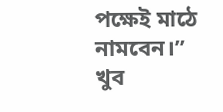পক্ষেই মাঠে নামবেন।”
খুব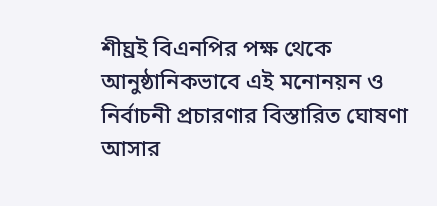শীঘ্রই বিএনপির পক্ষ থেকে আনুষ্ঠানিকভাবে এই মনোনয়ন ও নির্বাচনী প্রচারণার বিস্তারিত ঘোষণা আসার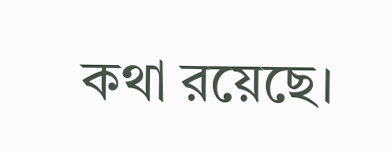কথা রয়েছে।